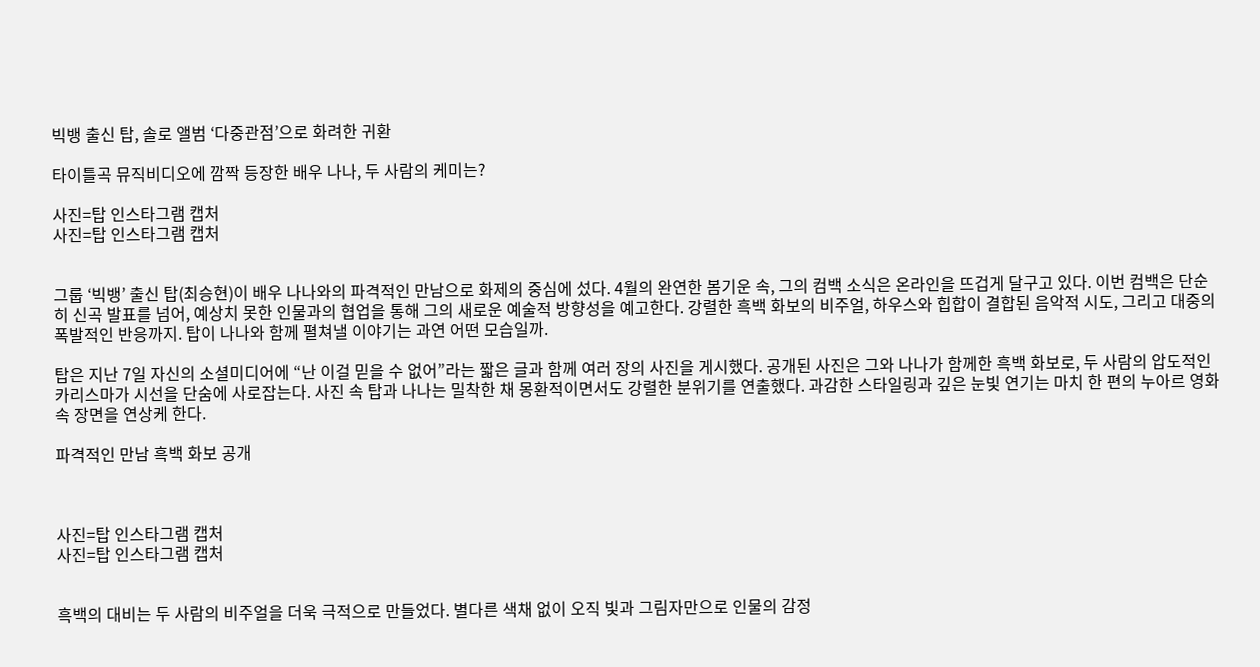빅뱅 출신 탑, 솔로 앨범 ‘다중관점’으로 화려한 귀환

타이틀곡 뮤직비디오에 깜짝 등장한 배우 나나, 두 사람의 케미는?

사진=탑 인스타그램 캡처
사진=탑 인스타그램 캡처


그룹 ‘빅뱅’ 출신 탑(최승현)이 배우 나나와의 파격적인 만남으로 화제의 중심에 섰다. 4월의 완연한 봄기운 속, 그의 컴백 소식은 온라인을 뜨겁게 달구고 있다. 이번 컴백은 단순히 신곡 발표를 넘어, 예상치 못한 인물과의 협업을 통해 그의 새로운 예술적 방향성을 예고한다. 강렬한 흑백 화보의 비주얼, 하우스와 힙합이 결합된 음악적 시도, 그리고 대중의 폭발적인 반응까지. 탑이 나나와 함께 펼쳐낼 이야기는 과연 어떤 모습일까.

탑은 지난 7일 자신의 소셜미디어에 “난 이걸 믿을 수 없어”라는 짧은 글과 함께 여러 장의 사진을 게시했다. 공개된 사진은 그와 나나가 함께한 흑백 화보로, 두 사람의 압도적인 카리스마가 시선을 단숨에 사로잡는다. 사진 속 탑과 나나는 밀착한 채 몽환적이면서도 강렬한 분위기를 연출했다. 과감한 스타일링과 깊은 눈빛 연기는 마치 한 편의 누아르 영화 속 장면을 연상케 한다.

파격적인 만남 흑백 화보 공개



사진=탑 인스타그램 캡처
사진=탑 인스타그램 캡처


흑백의 대비는 두 사람의 비주얼을 더욱 극적으로 만들었다. 별다른 색채 없이 오직 빛과 그림자만으로 인물의 감정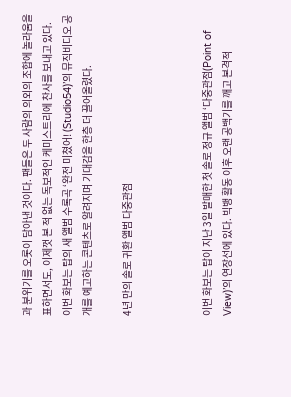과 분위기를 오롯이 담아낸 것이다. 팬들은 두 사람의 의외의 조합에 놀라움을 표하면서도, 이제껏 본 적 없는 독보적인 케미스트리에 찬사를 보내고 있다. 이번 화보는 탑의 새 앨범 수록곡 ‘완전 미쳤어! (Studio54)’의 뮤직비디오 공개를 예고하는 콘텐츠로 알려지며 기대감을 한층 더 끌어올렸다.

4년 만의 솔로 귀환 앨범 다중관점



이번 화보는 탑이 지난 3일 발매한 첫 솔로 정규 앨범 ‘다중관점(Point of View)’의 연장선에 있다. 빅뱅 활동 이후 오랜 공백기를 깨고 본격적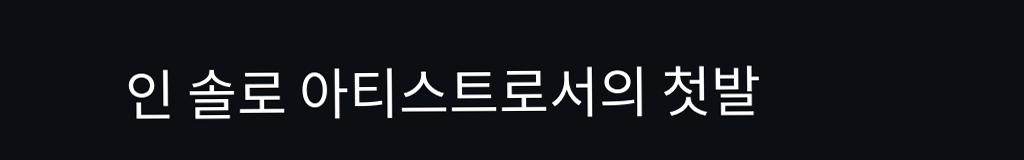인 솔로 아티스트로서의 첫발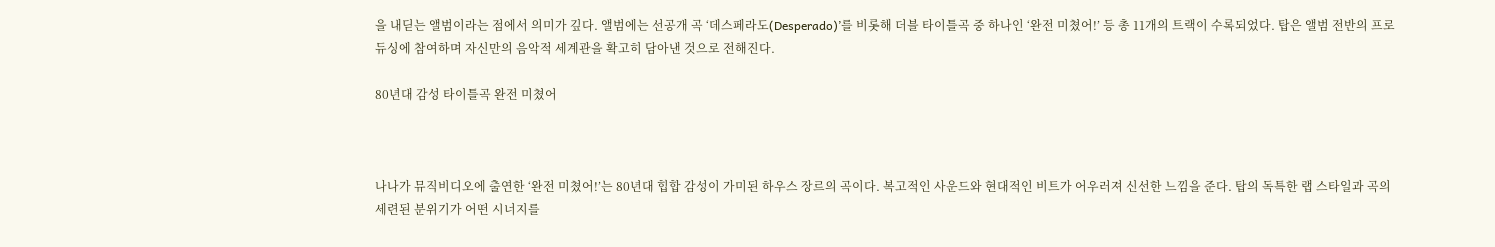을 내딛는 앨범이라는 점에서 의미가 깊다. 앨범에는 선공개 곡 ‘데스페라도(Desperado)’를 비롯해 더블 타이틀곡 중 하나인 ‘완전 미쳤어!’ 등 총 11개의 트랙이 수록되었다. 탑은 앨범 전반의 프로듀싱에 참여하며 자신만의 음악적 세계관을 확고히 담아낸 것으로 전해진다.

80년대 감성 타이틀곡 완전 미쳤어



나나가 뮤직비디오에 출연한 ‘완전 미쳤어!’는 80년대 힙합 감성이 가미된 하우스 장르의 곡이다. 복고적인 사운드와 현대적인 비트가 어우러져 신선한 느낌을 준다. 탑의 독특한 랩 스타일과 곡의 세련된 분위기가 어떤 시너지를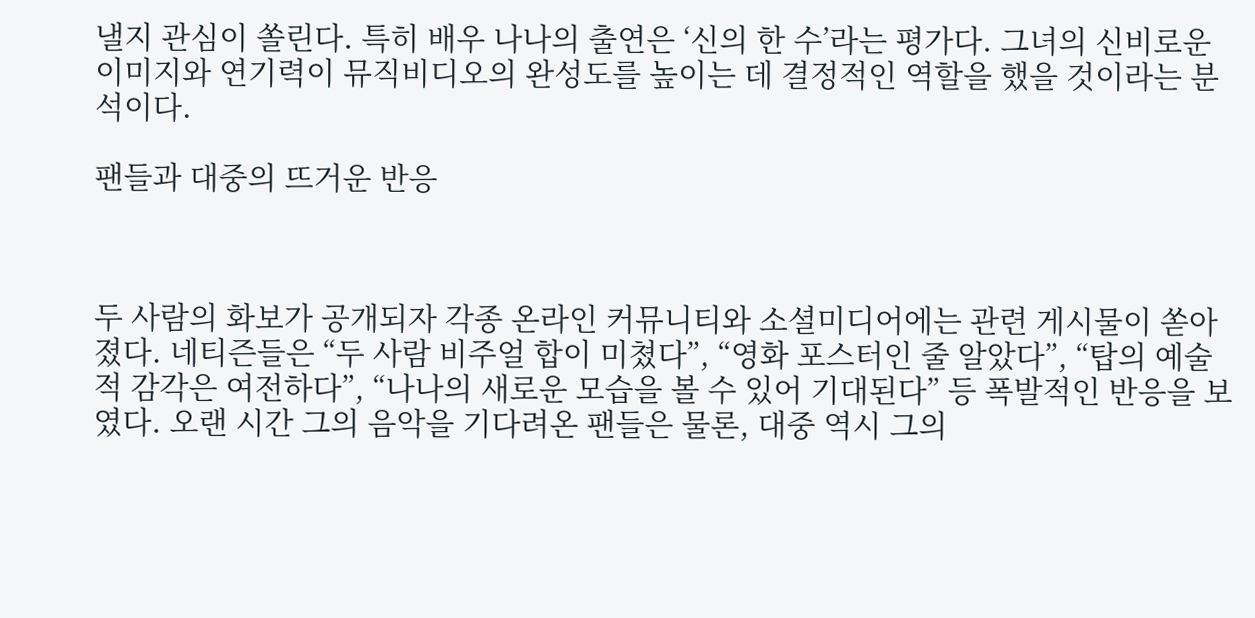낼지 관심이 쏠린다. 특히 배우 나나의 출연은 ‘신의 한 수’라는 평가다. 그녀의 신비로운 이미지와 연기력이 뮤직비디오의 완성도를 높이는 데 결정적인 역할을 했을 것이라는 분석이다.

팬들과 대중의 뜨거운 반응



두 사람의 화보가 공개되자 각종 온라인 커뮤니티와 소셜미디어에는 관련 게시물이 쏟아졌다. 네티즌들은 “두 사람 비주얼 합이 미쳤다”, “영화 포스터인 줄 알았다”, “탑의 예술적 감각은 여전하다”, “나나의 새로운 모습을 볼 수 있어 기대된다” 등 폭발적인 반응을 보였다. 오랜 시간 그의 음악을 기다려온 팬들은 물론, 대중 역시 그의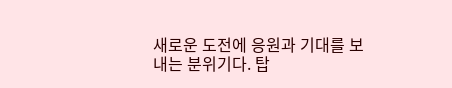새로운 도전에 응원과 기대를 보내는 분위기다. 탑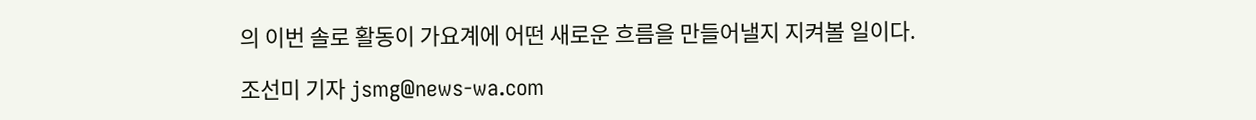의 이번 솔로 활동이 가요계에 어떤 새로운 흐름을 만들어낼지 지켜볼 일이다.

조선미 기자 jsmg@news-wa.com